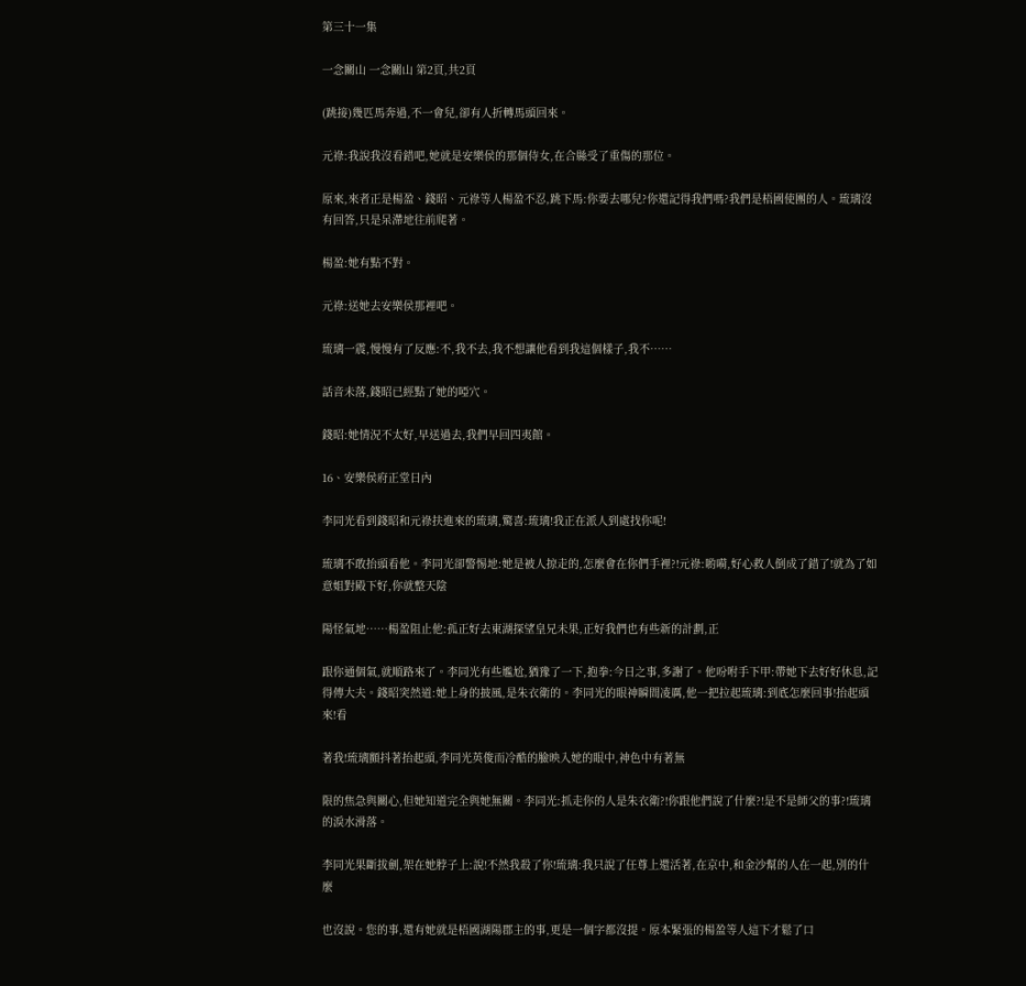第三十一集

一念關山 一念關山 第2頁,共2頁

(跳接)幾匹馬奔過,不一會兒,卻有人折轉馬頭回來。

元祿:我說我沒看錯吧,她就是安樂侯的那個侍女,在合縣受了重傷的那位。

原來,來者正是楊盈、錢昭、元祿等人楊盈不忍,跳下馬:你要去哪兒?你還記得我們嗎?我們是梧國使團的人。琉璃沒有回答,只是呆滯地往前爬著。

楊盈:她有點不對。

元祿:送她去安樂侯那裡吧。

琉璃一震,慢慢有了反應:不,我不去,我不想讓他看到我這個樣子,我不……

話音未落,錢昭已經點了她的啞穴。

錢昭:她情況不太好,早送過去,我們早回四夷館。

16、安樂侯府正堂日內

李同光看到錢昭和元祿扶進來的琉璃,驚喜:琉璃!我正在派人到處找你呢!

琉璃不敢抬頭看他。李同光卻警惕地:她是被人掠走的,怎麼會在你們手裡?!元祿:喲嗬,好心救人倒成了錯了!就為了如意姐對殿下好,你就整天陰

陽怪氣地……楊盈阻止他:孤正好去東湖探望皇兄未果,正好我們也有些新的計劃,正

跟你通個氣,就順路來了。李同光有些尷尬,猶豫了一下,抱拳:今日之事,多謝了。他吩咐手下甲:帶她下去好好休息,記得傳大夫。錢昭突然道:她上身的披風,是朱衣衛的。李同光的眼神瞬間凌厲,他一把拉起琉璃:到底怎麼回事!抬起頭來!看

著我!琉璃顫抖著抬起頭,李同光英俊而冷酷的臉映入她的眼中,神色中有著無

限的焦急與關心,但她知道完全與她無關。李同光:抓走你的人是朱衣衛?!你跟他們說了什麼?!是不是師父的事?!琉璃的淚水滑落。

李同光果斷拔劍,架在她脖子上:說!不然我殺了你!琉璃:我只說了任尊上還活著,在京中,和金沙幫的人在一起,別的什麼

也沒說。您的事,還有她就是梧國湖陽郡主的事,更是一個字都沒提。原本緊張的楊盈等人這下才鬆了口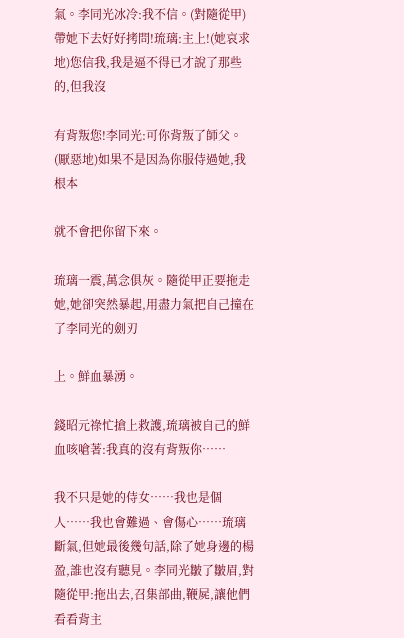氣。李同光冰冷:我不信。(對隨從甲)帶她下去好好拷問!琉璃:主上!(她哀求地)您信我,我是逼不得已才說了那些的,但我沒

有背叛您!李同光:可你背叛了師父。(厭惡地)如果不是因為你服侍過她,我根本

就不會把你留下來。

琉璃一震,萬念俱灰。隨從甲正要拖走她,她卻突然暴起,用盡力氣把自己撞在了李同光的劍刃

上。鮮血暴湧。

錢昭元祿忙搶上救護,琉璃被自己的鮮血咳嗆著:我真的沒有背叛你……

我不只是她的侍女……我也是個人……我也會難過、會傷心……琉璃斷氣,但她最後幾句話,除了她身邊的楊盈,誰也沒有聽見。李同光皺了皺眉,對隨從甲:拖出去,召集部曲,鞭屍,讓他們看看背主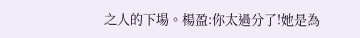之人的下場。楊盈:你太過分了!她是為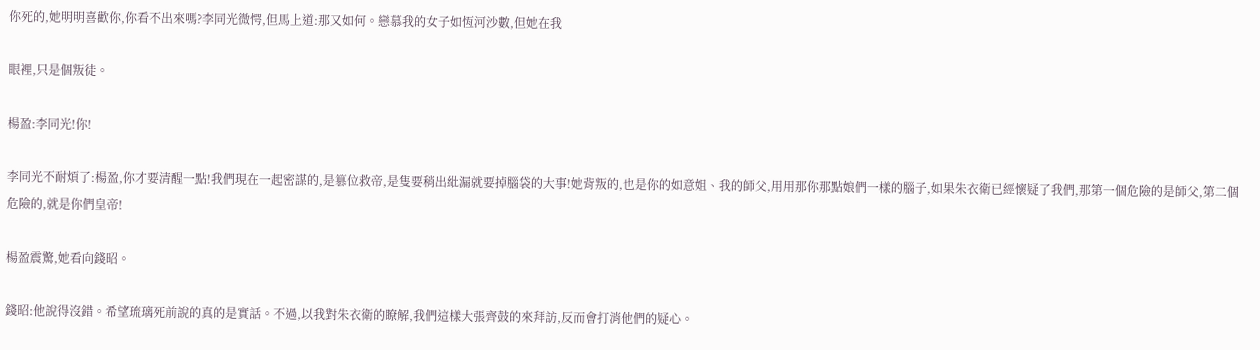你死的,她明明喜歡你,你看不出來嗎?李同光微愕,但馬上道:那又如何。戀慕我的女子如恆河沙數,但她在我

眼裡,只是個叛徒。

楊盈:李同光!你!

李同光不耐煩了:楊盈,你才要清醒一點!我們現在一起密謀的,是篡位救帝,是隻要稍出紕漏就要掉腦袋的大事!她背叛的,也是你的如意姐、我的師父,用用那你那點娘們一樣的腦子,如果朱衣衛已經懷疑了我們,那第一個危險的是師父,第二個危險的,就是你們皇帝!

楊盈震驚,她看向錢昭。

錢昭:他說得沒錯。希望琉璃死前說的真的是實話。不過,以我對朱衣衛的瞭解,我們這樣大張齊鼓的來拜訪,反而會打消他們的疑心。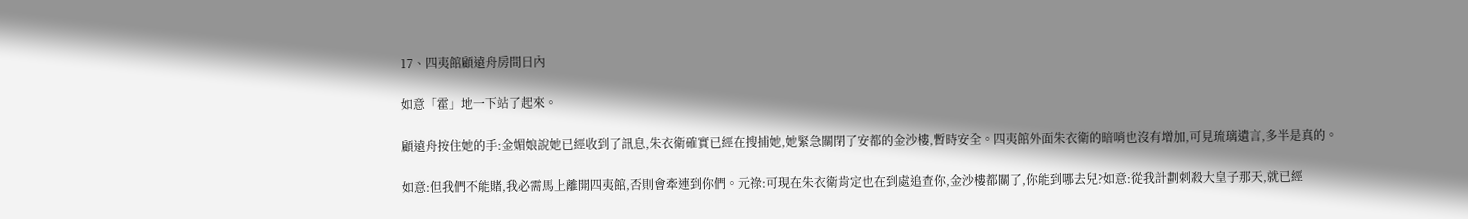17、四夷館顧遠舟房間日內

如意「霍」地一下站了起來。

顧遠舟按住她的手:金媚娘說她已經收到了訊息,朱衣衛確實已經在搜捕她,她緊急關閉了安都的金沙樓,暫時安全。四夷館外面朱衣衛的暗哨也沒有增加,可見琉璃遺言,多半是真的。

如意:但我們不能賭,我必需馬上離開四夷館,否則會牽連到你們。元祿:可現在朱衣衛肯定也在到處追查你,金沙樓都關了,你能到哪去兒?如意:從我計劃刺殺大皇子那天,就已經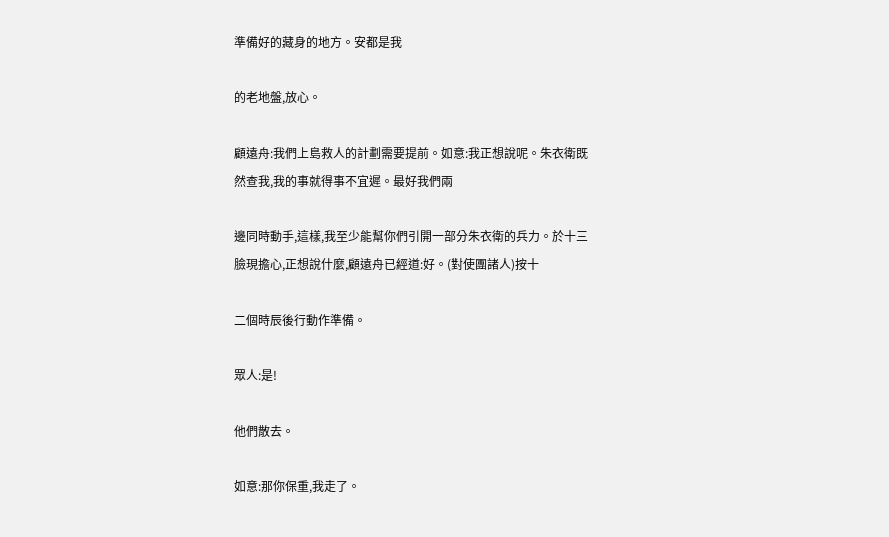準備好的藏身的地方。安都是我

的老地盤,放心。

顧遠舟:我們上島救人的計劃需要提前。如意:我正想說呢。朱衣衛既然查我,我的事就得事不宜遲。最好我們兩

邊同時動手,這樣,我至少能幫你們引開一部分朱衣衛的兵力。於十三臉現擔心,正想說什麼,顧遠舟已經道:好。(對使團諸人)按十

二個時辰後行動作準備。

眾人:是!

他們散去。

如意:那你保重,我走了。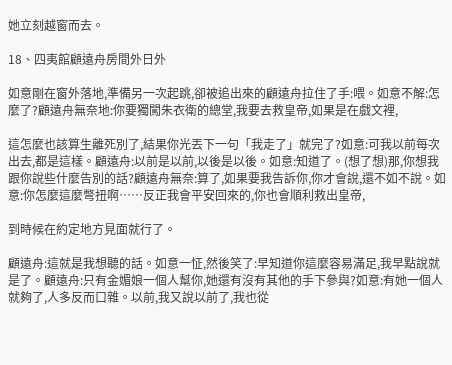她立刻越窗而去。

18、四夷館顧遠舟房間外日外

如意剛在窗外落地,準備另一次起跳,卻被追出來的顧遠舟拉住了手:喂。如意不解:怎麼了?顧遠舟無奈地:你要獨闖朱衣衛的總堂,我要去救皇帝,如果是在戲文裡,

這怎麼也該算生離死別了,結果你光丟下一句「我走了」就完了?如意:可我以前每次出去,都是這樣。顧遠舟:以前是以前,以後是以後。如意:知道了。(想了想)那,你想我跟你說些什麼告別的話?顧遠舟無奈:算了,如果要我告訴你,你才會說,還不如不說。如意:你怎麼這麼彆扭啊……反正我會平安回來的,你也會順利救出皇帝,

到時候在約定地方見面就行了。

顧遠舟:這就是我想聽的話。如意一怔,然後笑了:早知道你這麼容易滿足,我早點說就是了。顧遠舟:只有金媚娘一個人幫你,她還有沒有其他的手下參與?如意:有她一個人就夠了,人多反而口雜。以前,我又說以前了,我也從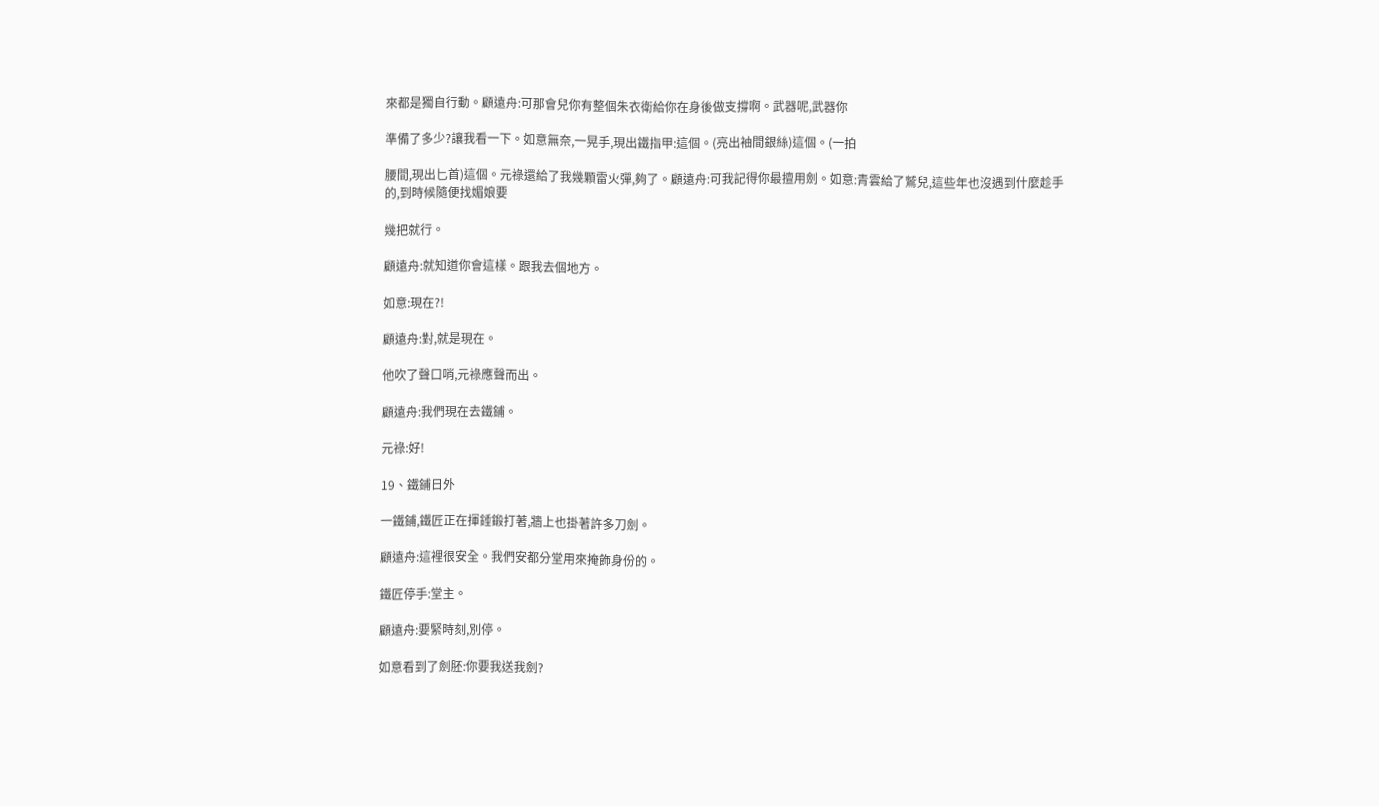來都是獨自行動。顧遠舟:可那會兒你有整個朱衣衛給你在身後做支撐啊。武器呢,武器你

準備了多少?讓我看一下。如意無奈,一晃手,現出鐵指甲:這個。(亮出袖間銀絲)這個。(一拍

腰間,現出匕首)這個。元祿還給了我幾顆雷火彈,夠了。顧遠舟:可我記得你最擅用劍。如意:青雲給了鷲兒,這些年也沒遇到什麼趁手的,到時候隨便找媚娘要

幾把就行。

顧遠舟:就知道你會這樣。跟我去個地方。

如意:現在?!

顧遠舟:對,就是現在。

他吹了聲口哨,元祿應聲而出。

顧遠舟:我們現在去鐵鋪。

元祿:好!

19、鐵鋪日外

一鐵鋪,鐵匠正在揮錘鍛打著,牆上也掛著許多刀劍。

顧遠舟:這裡很安全。我們安都分堂用來掩飾身份的。

鐵匠停手:堂主。

顧遠舟:要緊時刻,別停。

如意看到了劍胚:你要我送我劍?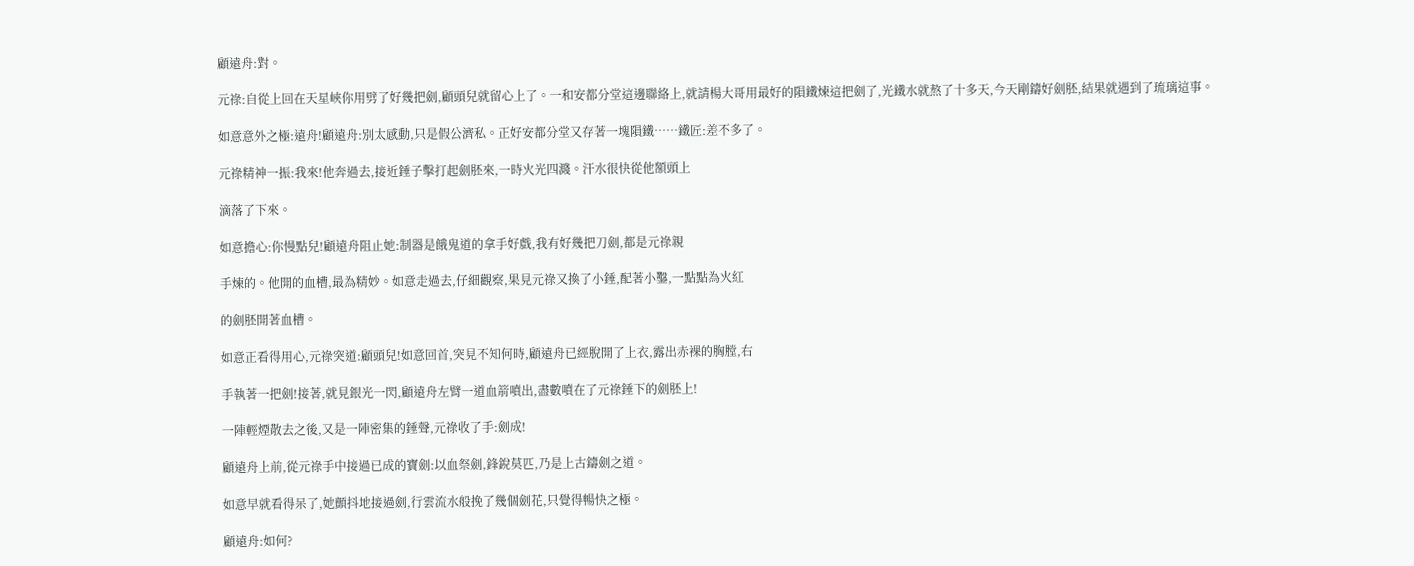顧遠舟:對。

元祿:自從上回在天星峽你用劈了好幾把劍,顧頭兒就留心上了。一和安都分堂這邊聯絡上,就請楊大哥用最好的隕鐵煉這把劍了,光鐵水就熬了十多天,今天剛鑄好劍胚,結果就遇到了琉璃這事。

如意意外之極:遠舟!顧遠舟:別太感動,只是假公濟私。正好安都分堂又存著一塊隕鐵……鐵匠:差不多了。

元祿精神一振:我來!他奔過去,接近錘子擊打起劍胚來,一時火光四濺。汗水很快從他額頭上

滴落了下來。

如意擔心:你慢點兒!顧遠舟阻止她:制器是餓鬼道的拿手好戲,我有好幾把刀劍,都是元祿親

手煉的。他開的血槽,最為精妙。如意走過去,仔細觀察,果見元祿又換了小錘,配著小鑿,一點點為火紅

的劍胚開著血槽。

如意正看得用心,元祿突道:顧頭兒!如意回首,突見不知何時,顧遠舟已經脫開了上衣,露出赤裸的胸膛,右

手執著一把劍!接著,就見銀光一閃,顧遠舟左臂一道血箭噴出,盡數噴在了元祿錘下的劍胚上!

一陣輕煙散去之後,又是一陣密集的錘聲,元祿收了手:劍成!

顧遠舟上前,從元祿手中接過已成的寶劍:以血祭劍,鋒銳莫匹,乃是上古鑄劍之道。

如意早就看得呆了,她顫抖地接過劍,行雲流水般挽了幾個劍花,只覺得暢快之極。

顧遠舟:如何?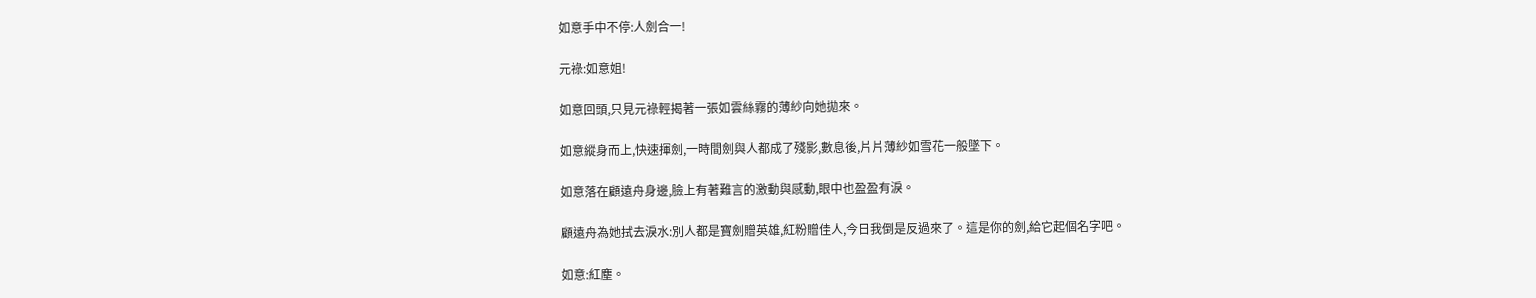如意手中不停:人劍合一!

元祿:如意姐!

如意回頭,只見元祿輕揭著一張如雲絲霧的薄紗向她拋來。

如意縱身而上,快速揮劍,一時間劍與人都成了殘影,數息後,片片薄紗如雪花一般墜下。

如意落在顧遠舟身邊,臉上有著難言的激動與感動,眼中也盈盈有淚。

顧遠舟為她拭去淚水:別人都是寶劍贈英雄,紅粉贈佳人,今日我倒是反過來了。這是你的劍,給它起個名字吧。

如意:紅塵。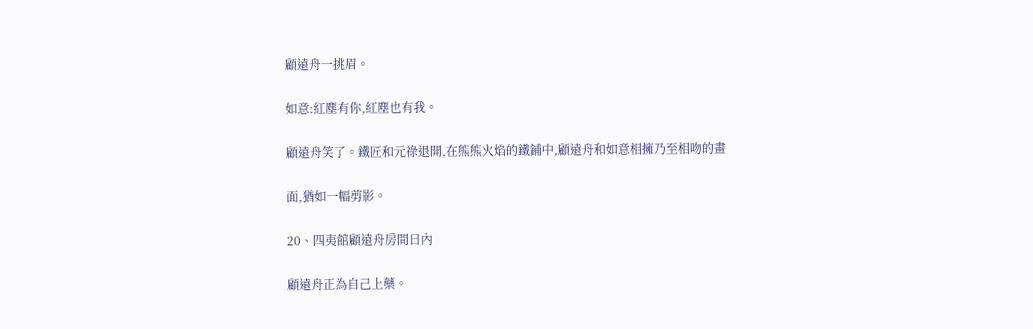顧遠舟一挑眉。

如意:紅塵有你,紅塵也有我。

顧遠舟笑了。鐵匠和元祿退開,在熊熊火焰的鐵鋪中,顧遠舟和如意相擁乃至相吻的畫

面,猶如一幅剪影。

20、四夷館顧遠舟房間日內

顧遠舟正為自己上藥。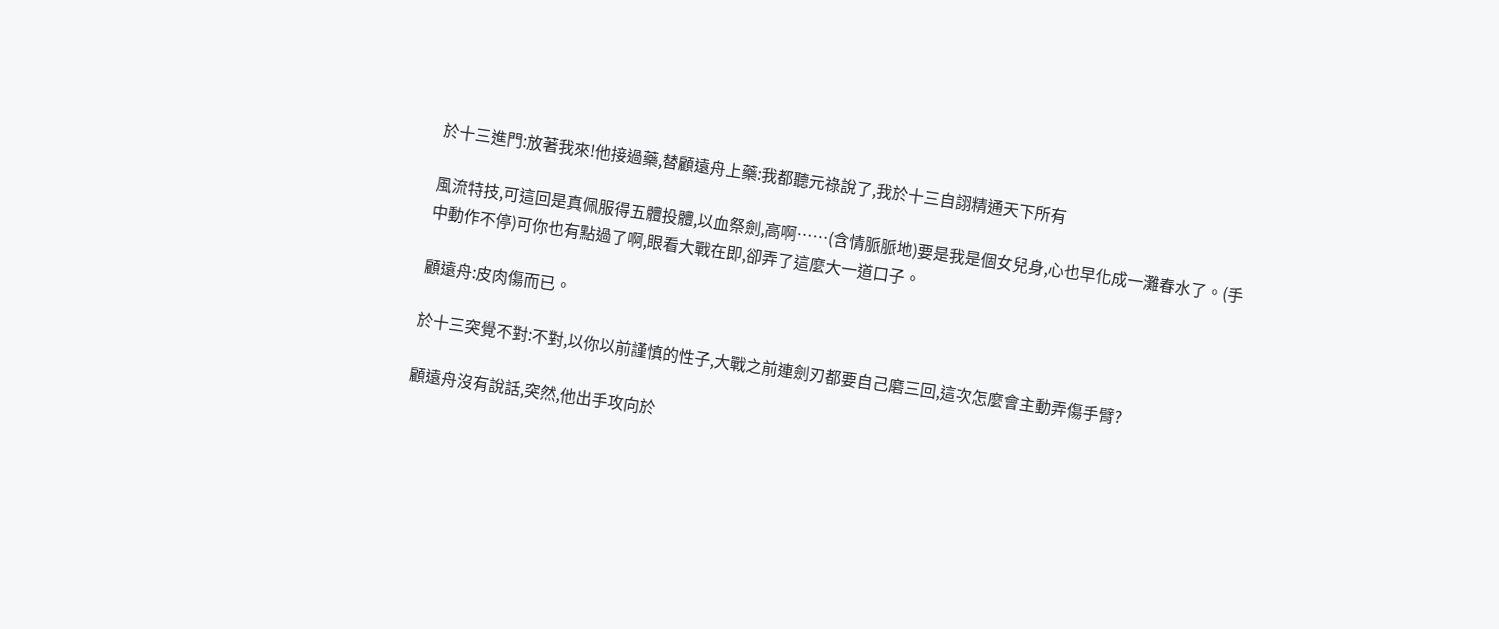於十三進門:放著我來!他接過藥,替顧遠舟上藥:我都聽元祿說了,我於十三自詡精通天下所有

風流特技,可這回是真佩服得五體投體,以血祭劍,高啊……(含情脈脈地)要是我是個女兒身,心也早化成一灘春水了。(手中動作不停)可你也有點過了啊,眼看大戰在即,卻弄了這麼大一道口子。

顧遠舟:皮肉傷而已。

於十三突覺不對:不對,以你以前謹慎的性子,大戰之前連劍刃都要自己磨三回,這次怎麼會主動弄傷手臂?

顧遠舟沒有說話,突然,他出手攻向於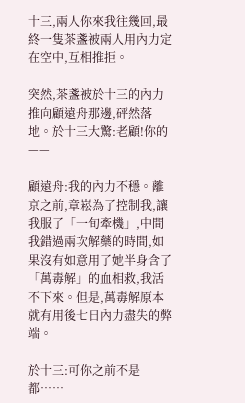十三,兩人你來我往幾回,最終一隻茶盞被兩人用內力定在空中,互相推拒。

突然,茶盞被於十三的內力推向顧遠舟那邊,砰然落地。於十三大驚:老顧!你的——

顧遠舟:我的內力不穩。離京之前,章崧為了控制我,讓我服了「一旬牽機」,中間我錯過兩次解藥的時間,如果沒有如意用了她半身含了「萬毒解」的血相救,我活不下來。但是,萬毒解原本就有用後七日內力盡失的弊端。

於十三:可你之前不是都……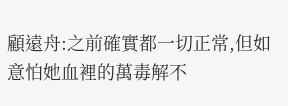顧遠舟:之前確實都一切正常,但如意怕她血裡的萬毒解不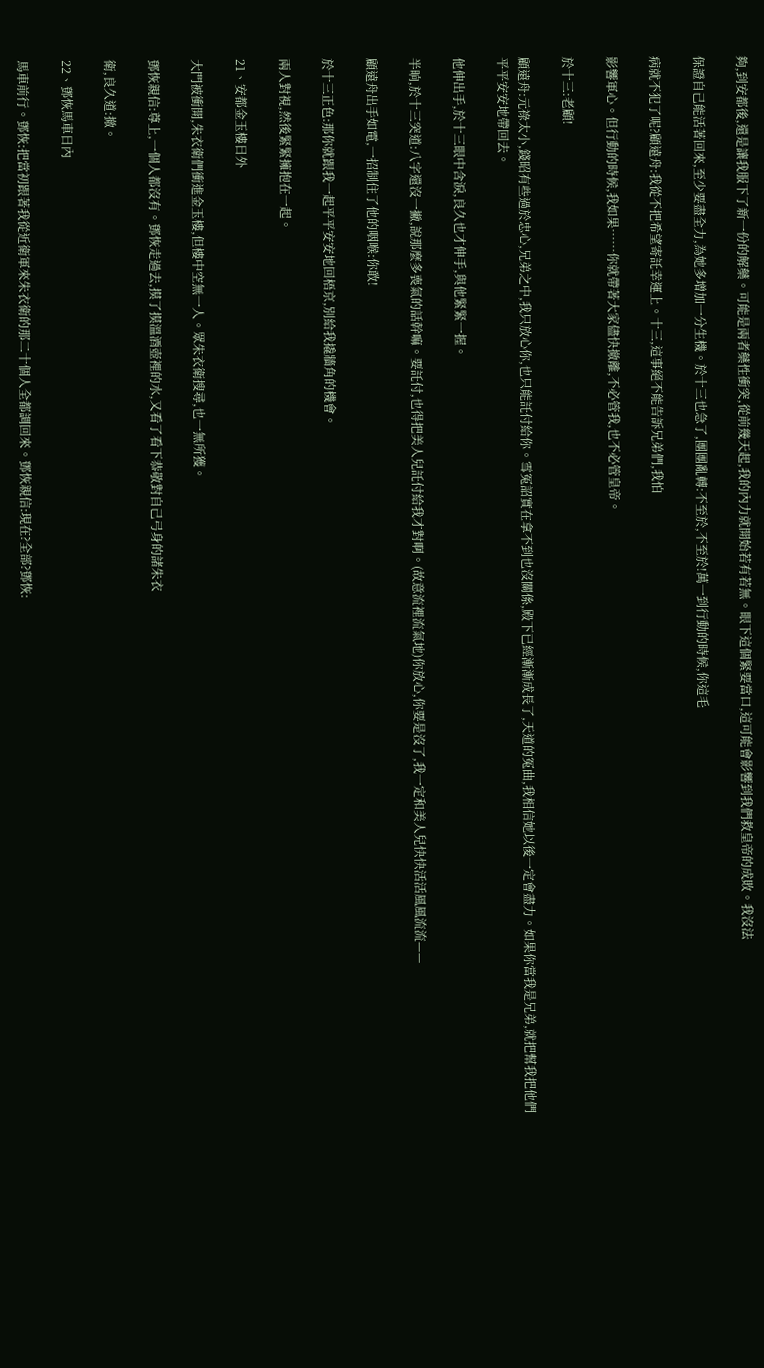夠,到安都後,還是讓我服下了新一份的解藥。可能是兩者藥性衝突,從前幾天起,我的內力就開始若有若無。眼下這個緊要當口,這可能會影響到我們救皇帝的成敗。我沒法

保證自己能活著回來,至少要盡全力,為她多增加一分生機。於十三也急了,團團亂轉:不至於,不至於!萬一到行動的時候,你這毛

病就不犯了呢?顧遠舟:我從不把希望寄託幸運上。十三,這事絕不能告訴兄弟們,我怕

影響軍心。但行動的時候,我如果……你就帶著大家儘快撤離,不必管我,也不必管皇帝。

於十三:老顧!

顧遠舟:元祿太小,錢昭有些過於忠心,兄弟之中,我只放心你,也只能託付給你。雪冤詔實在拿不到也沒關係,殿下已經漸漸成長了,天道的冤曲,我相信她以後一定會盡力。如果你當我是兄弟,就把幫我把他們平平安安地帶回去。

他伸出手,於十三眼中含淚,良久也才伸手,與他緊緊一握。

半晌,於十三突道:八字還沒一撇,說那麼多喪氣的話幹嘛。要託付,也得把美人兒託付給我才對啊。(故意流裡流氣地)你放心,你要是沒了,我一定和美人兒快快活活風風流流——

顧遠舟出手如電,一招制住了他的咽喉:你敢!

於十三正色:那你就跟我一起平平安安地回梧京,別給我撬牆角的機會。

兩人對視,然後緊緊擁抱在一起。

21、安都金玉樓日外

大門被衝開,朱衣衛們衝進金玉樓,但樓中空無一人。眾朱衣衛搜尋,也一無所獲。

鄧恢親信:尊上,一個人都沒有。鄧恢走過去,摸了摸溫酒壺裡的水,又看了看下恭敬對自己弓身的諸朱衣

衛,良久道:撤。

22、鄧恢馬車日內

馬車前行。鄧恢:把當初跟著我從近衛軍來朱衣衛的那二十個人全都調回來。鄧恢親信:現在?全部?鄧恢: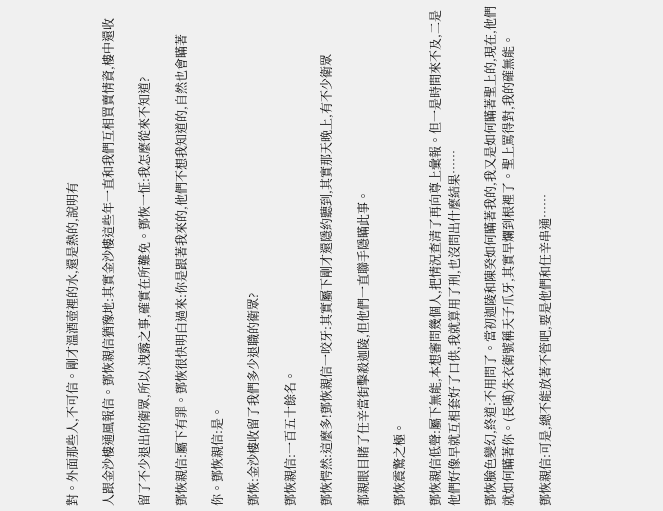對。外面那些人,不可信。剛才溫酒壺裡的水,還是熱的,說明有

人跟金沙樓通風報信。鄧恢親信猶豫地:其實金沙樓這些年一直和我們互相買賣情資,樓中還收

留了不少退出的衛眾,所以,洩露之事,確實在所難免。鄧恢一怔:我怎麼從來不知道?

鄧恢親信:屬下有罪。鄧恢很快明白過來:你是跟著我來的,他們不想我知道的,自然也會瞞著

你。鄧恢親信:是。

鄧恢:金沙樓收留了我們多少退職的衛眾?

鄧恢親信:一百五十餘名。

鄧恢愕然:這麼多!鄧恢親信一咬牙:其實屬下剛才還隱約聽到,其實那天晚上,有不少衛眾

都親眼目睹了任辛當街擊殺迦陵,但他們一直聯手隱瞞此事。

鄧恢震驚之極。

鄧恢親信低聲:屬下無能,本想審問幾個人,把情況查清了再向尊上彙報。但一是時間來不及,二是他們好像早就互相套好了口供,我就算用了刑,也沒問出什麼結果……

鄧恢臉色變幻,終道:不用問了。當初迦陵和陳癸如何瞞著我的,我又是如何瞞著聖上的,現在,他們就如何瞞著你。(長嘆)朱衣衛號稱天子爪牙,其實早爛到根裡了。聖上罵得對,我的確無能。

鄧恢親信:可是,總不能放著不管吧,要是他們和任辛串通……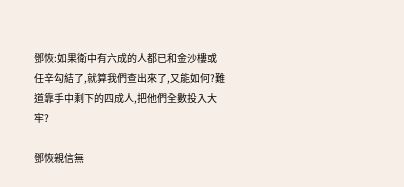鄧恢:如果衛中有六成的人都已和金沙樓或任辛勾結了,就算我們查出來了,又能如何?難道靠手中剩下的四成人,把他們全數投入大牢?

鄧恢親信無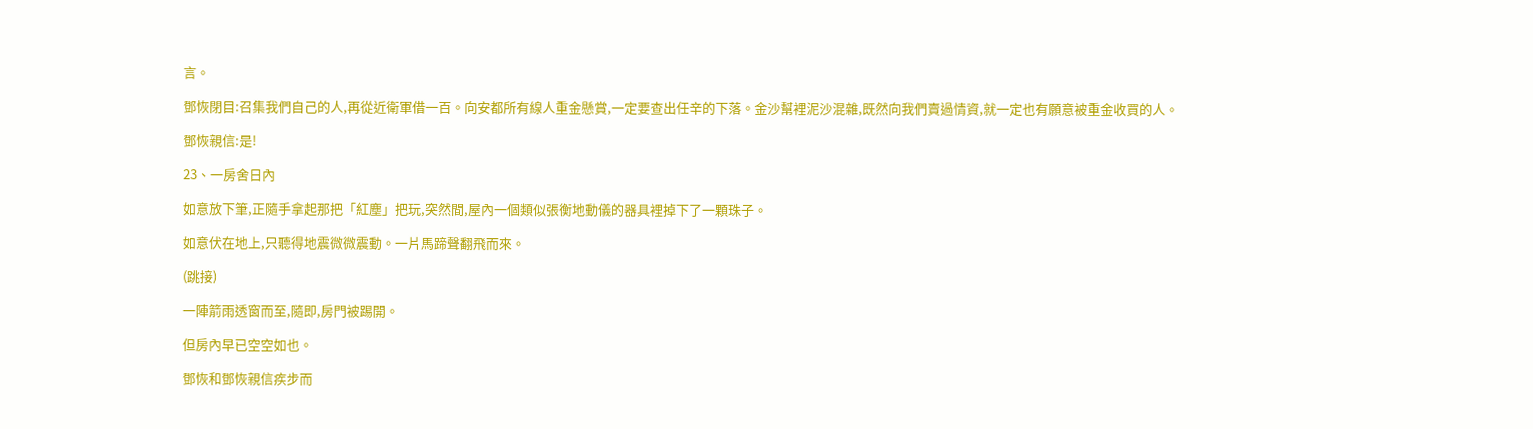言。

鄧恢閉目:召集我們自己的人,再從近衛軍借一百。向安都所有線人重金懸賞,一定要查出任辛的下落。金沙幫裡泥沙混雜,既然向我們賣過情資,就一定也有願意被重金收買的人。

鄧恢親信:是!

23、一房舍日內

如意放下筆,正隨手拿起那把「紅塵」把玩,突然間,屋內一個類似張衡地動儀的器具裡掉下了一顆珠子。

如意伏在地上,只聽得地震微微震動。一片馬蹄聲翻飛而來。

(跳接)

一陣箭雨透窗而至,隨即,房門被踢開。

但房內早已空空如也。

鄧恢和鄧恢親信疾步而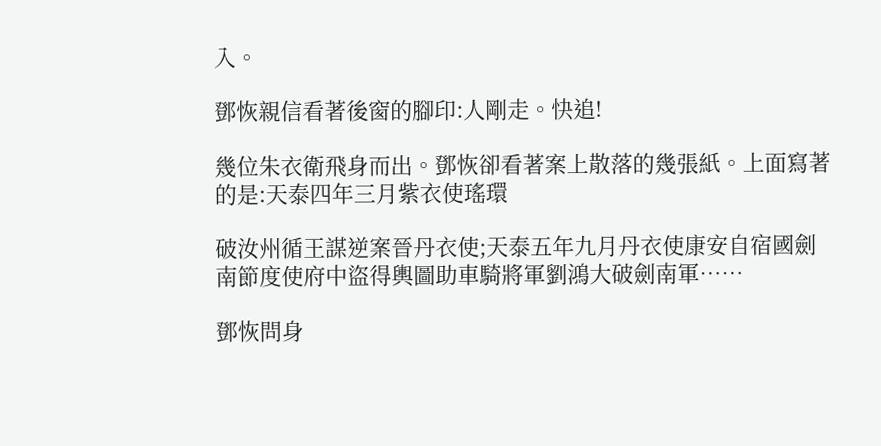入。

鄧恢親信看著後窗的腳印:人剛走。快追!

幾位朱衣衛飛身而出。鄧恢卻看著案上散落的幾張紙。上面寫著的是:天泰四年三月紫衣使瑤環

破汝州循王謀逆案晉丹衣使;天泰五年九月丹衣使康安自宿國劍南節度使府中盜得輿圖助車騎將軍劉鴻大破劍南軍……

鄧恢問身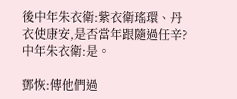後中年朱衣衛:紫衣衛瑤環、丹衣使康安,是否當年跟隨過任辛?中年朱衣衛:是。

鄧恢:傳他們過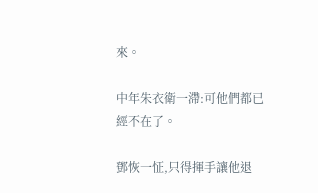來。

中年朱衣衛一滯:可他們都已經不在了。

鄧恢一怔,只得揮手讓他退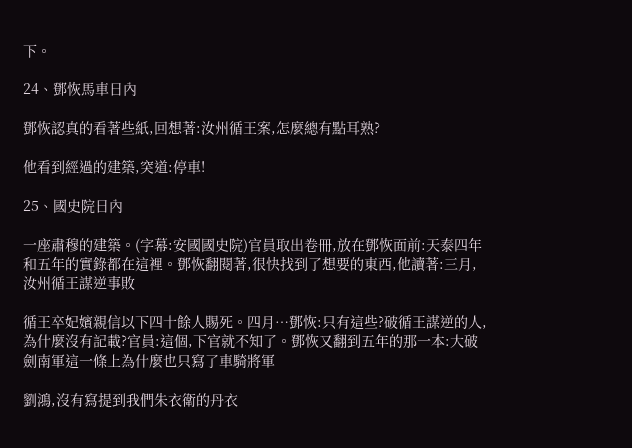下。

24、鄧恢馬車日內

鄧恢認真的看著些紙,回想著:汝州循王案,怎麼總有點耳熟?

他看到經過的建築,突道:停車!

25、國史院日內

一座肅穆的建築。(字幕:安國國史院)官員取出卷冊,放在鄧恢面前:天泰四年和五年的實錄都在這裡。鄧恢翻閱著,很快找到了想要的東西,他讀著:三月,汝州循王謀逆事敗

循王卒妃嬪親信以下四十餘人賜死。四月…鄧恢:只有這些?破循王謀逆的人,為什麼沒有記載?官員:這個,下官就不知了。鄧恢又翻到五年的那一本:大破劍南軍這一條上為什麼也只寫了車騎將軍

劉鴻,沒有寫提到我們朱衣衛的丹衣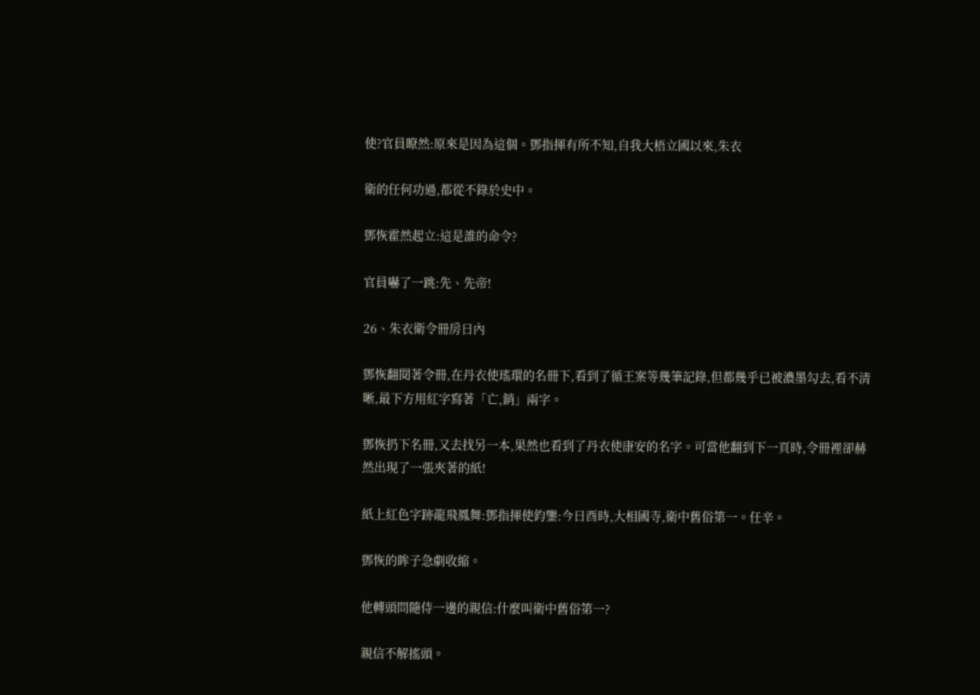使?官員瞭然:原來是因為這個。鄧指揮有所不知,自我大梧立國以來,朱衣

衛的任何功過,都從不錄於史中。

鄧恢霍然起立:這是誰的命令?

官員嚇了一跳:先、先帝!

26、朱衣衛令冊房日內

鄧恢翻閱著令冊,在丹衣使瑤環的名冊下,看到了循王案等幾筆記錄,但都幾乎已被濃墨勾去,看不清晰,最下方用紅字寫著「亡,銷」兩字。

鄧恢扔下名冊,又去找另一本,果然也看到了丹衣使康安的名字。可當他翻到下一頁時,令冊裡卻赫然出現了一張夾著的紙!

紙上紅色字跡龍飛鳳舞:鄧指揮使鈞鑒:今日酉時,大相國寺,衛中舊俗第一。任辛。

鄧恢的眸子急劇收縮。

他轉頭問隨侍一邊的親信:什麼叫衛中舊俗第一?

親信不解搖頭。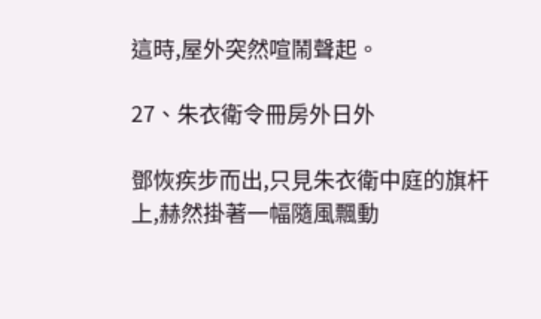這時,屋外突然喧鬧聲起。

27、朱衣衛令冊房外日外

鄧恢疾步而出,只見朱衣衛中庭的旗杆上,赫然掛著一幅隨風飄動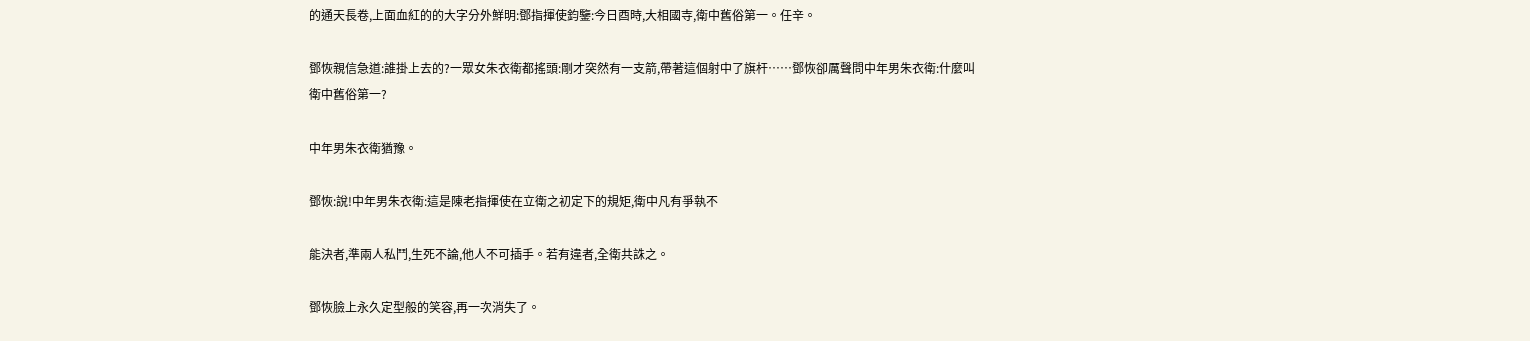的通天長卷,上面血紅的的大字分外鮮明:鄧指揮使鈞鑒:今日酉時,大相國寺,衛中舊俗第一。任辛。

鄧恢親信急道:誰掛上去的?一眾女朱衣衛都搖頭:剛才突然有一支箭,帶著這個射中了旗杆……鄧恢卻厲聲問中年男朱衣衛:什麼叫衛中舊俗第一?

中年男朱衣衛猶豫。

鄧恢:說!中年男朱衣衛:這是陳老指揮使在立衛之初定下的規矩,衛中凡有爭執不

能決者,準兩人私鬥,生死不論,他人不可插手。若有違者,全衛共誅之。

鄧恢臉上永久定型般的笑容,再一次消失了。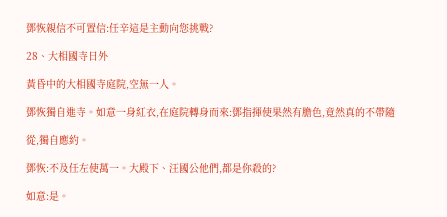鄧恢親信不可置信:任辛這是主動向您挑戰?

28、大相國寺日外

黃昏中的大相國寺庭院,空無一人。

鄧恢獨自進寺。如意一身紅衣,在庭院轉身而來:鄧指揮使果然有膽色,竟然真的不帶隨

從,獨自應約。

鄧恢:不及任左使萬一。大殿下、汪國公他們,都是你殺的?

如意:是。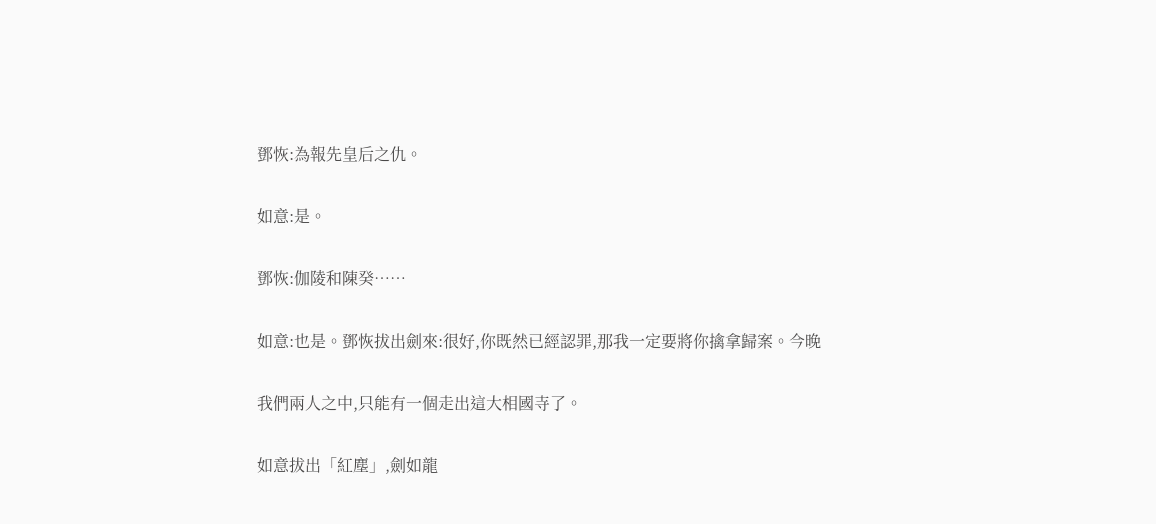鄧恢:為報先皇后之仇。

如意:是。

鄧恢:伽陵和陳癸……

如意:也是。鄧恢拔出劍來:很好,你既然已經認罪,那我一定要將你擒拿歸案。今晚

我們兩人之中,只能有一個走出這大相國寺了。

如意拔出「紅塵」,劍如龍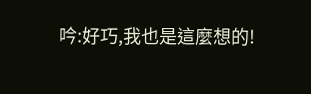吟:好巧,我也是這麼想的!